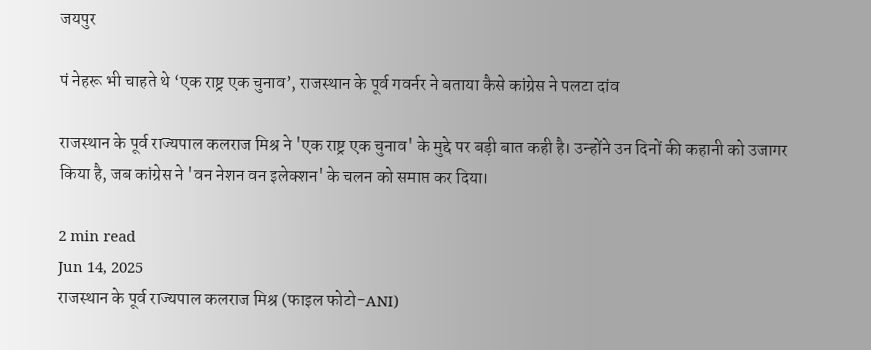जयपुर

पं नेहरू भी चाहते थे ‘एक राष्ट्र एक चुनाव’, राजस्थान के पूर्व गवर्नर ने बताया कैसे कांग्रेस ने पलटा दांव

राजस्थान के पूर्व राज्यपाल कलराज मिश्र ने 'एक राष्ट्र एक चुनाव' के मुद्दे पर बड़ी बात कही है। उन्होंने उन दिनों की कहानी को उजागर किया है, जब कांग्रेस ने 'वन नेशन वन इलेक्शन' के चलन को समाप्त कर दिया।

2 min read
Jun 14, 2025
राजस्थान के पूर्व राज्यपाल कलराज मिश्र (फाइल फोटो-ANI)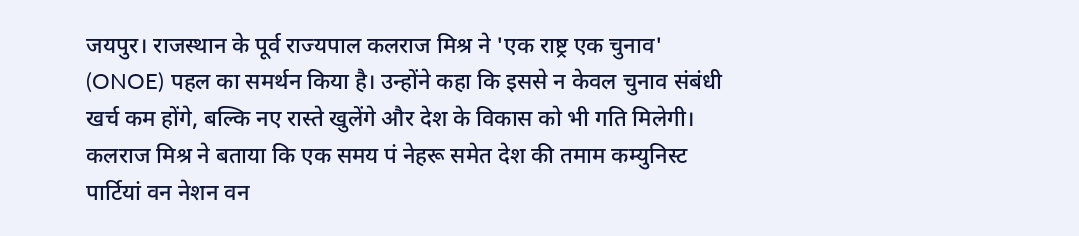जयपुर। राजस्थान के पूर्व राज्यपाल कलराज मिश्र ने 'एक राष्ट्र एक चुनाव' (ONOE) पहल का समर्थन किया है। उन्होंने कहा कि इससे न केवल चुनाव संबंधी खर्च कम होंगे, बल्कि नए रास्ते खुलेंगे और देश के विकास को भी गति मिलेगी। कलराज मिश्र ने बताया कि एक समय पं नेहरू समेत देश की तमाम कम्युनिस्ट पार्टियां वन नेशन वन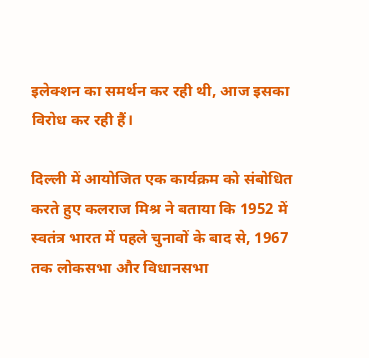इलेक्शन का समर्थन कर रही थी, आज इसका विरोध कर रही हैं।

दिल्ली में आयोजित एक कार्यक्रम को संबोधित करते हुए कलराज मिश्र ने बताया कि 1952 में स्वतंत्र भारत में पहले चुनावों के बाद से, 1967 तक लोकसभा और विधानसभा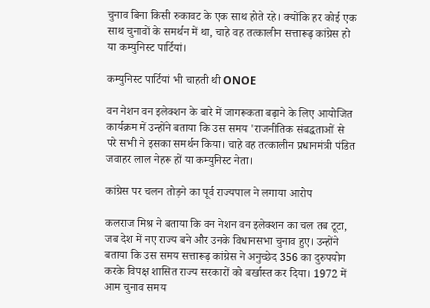चुनाव बिना किसी रुकावट के एक साथ होते रहे। क्योंकि हर कोई एक साथ चुनावों के समर्थन में था, चाहे वह तत्कालीन सत्तारूढ़ कांग्रेस हो या कम्युनिस्ट पार्टियां।

कम्युनिस्ट पार्टियां भी चाहती थी ONOE

वन नेशन वन इलेक्शन के बारे में जागरूकता बढ़ाने के लिए आयोजित कार्यक्रम में उन्होंने बताया कि उस समय 'राजनीतिक संबद्धताओं से परे सभी ने इसका समर्थन किया। चाहे वह तत्कालीन प्रधानमंत्री पंडित जवाहर लाल नेहरू हों या कम्युनिस्ट नेता।

कांग्रेस पर चलन तोड़ने का पूर्व राज्यपाल ने लगाया आरोप

कलराज मिश्र ने बताया कि वन नेशन वन इलेक्शन का चल तब टूटा, जब देश में नए राज्य बने और उनके विधानसभा चुनाव हुए। उन्होंने बताया कि उस समय सत्तारूढ़ कांग्रेस ने अनुच्छेद 356 का दुरुपयोग करके विपक्ष शासित राज्य सरकारों को बर्खास्त कर दिया। 1972 में आम चुनाव समय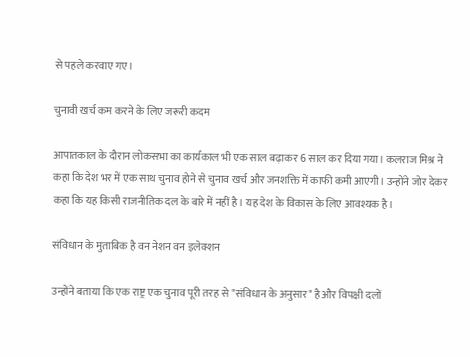से पहले करवाए गए।

चुनावी खर्च कम करने के लिए जरूरी कदम

आपातकाल के दौरान लोकसभा का कार्यकाल भी एक साल बढ़ाकर 6 साल कर दिया गया। कलराज मिश्र ने कहा कि देश भर में एक साथ चुनाव होने से चुनाव खर्च और जनशक्ति में काफी कमी आएगी। उन्होंने जोर देकर कहा कि यह किसी राजनीतिक दल के बारे में नहीं है। यह देश के विकास के लिए आवश्यक है।

संविधान के मुताबिक है वन नेशन वन इलेक्शन

उन्होंने बताया कि एक राष्ट्र एक चुनाव पूरी तरह से "संविधान के अनुसार" है और विपक्षी दलों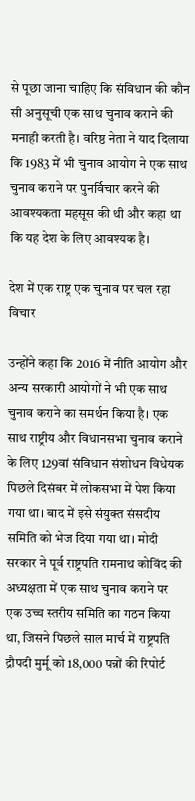से पूछा जाना चाहिए कि संविधान की कौन सी अनुसूची एक साथ चुनाव कराने की मनाही करती है। वरिष्ठ नेता ने याद दिलाया कि 1983 में भी चुनाव आयोग ने एक साथ चुनाव कराने पर पुनर्विचार करने की आवश्यकता महसूस की थी और कहा था कि यह देश के लिए आवश्यक है।

देश में एक राष्ट्र एक चुनाव पर चल रहा विचार

उन्होंने कहा कि 2016 में नीति आयोग और अन्य सरकारी आयोगों ने भी एक साथ चुनाव कराने का समर्थन किया है। एक साथ राष्ट्रीय और विधानसभा चुनाव कराने के लिए 129वां संविधान संशोधन विधेयक पिछले दिसंबर में लोकसभा में पेश किया गया था। बाद में इसे संयुक्त संसदीय समिति को भेज दिया गया था। मोदी सरकार ने पूर्व राष्ट्रपति रामनाथ कोविंद की अध्यक्षता में एक साथ चुनाव कराने पर एक उच्च स्तरीय समिति का गठन किया था, जिसने पिछले साल मार्च में राष्ट्रपति द्रौपदी मुर्मू को 18,000 पन्नों की रिपोर्ट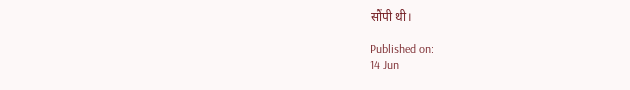सौंपी थी।

Published on:
14 Jun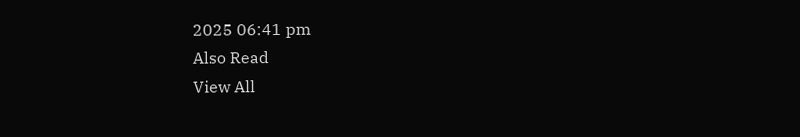2025 06:41 pm
Also Read
View All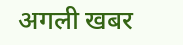अगली खबर